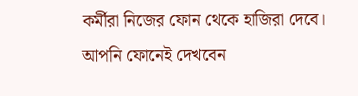কর্মীরা নিজের ফোন থেকে হাজিরা দেবে। আপনি ফোনেই দেখবেন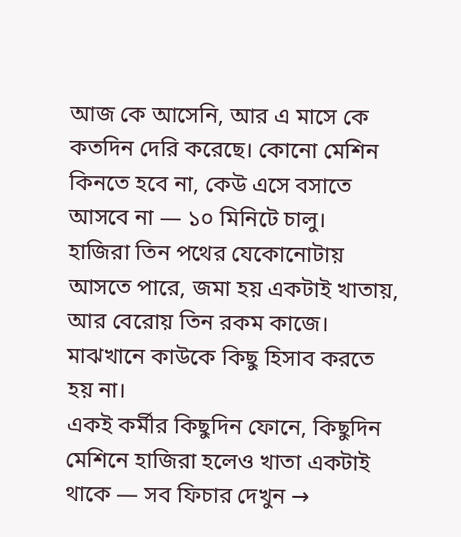আজ কে আসেনি, আর এ মাসে কে কতদিন দেরি করেছে। কোনো মেশিন কিনতে হবে না, কেউ এসে বসাতে আসবে না — ১০ মিনিটে চালু।
হাজিরা তিন পথের যেকোনোটায় আসতে পারে, জমা হয় একটাই খাতায়, আর বেরোয় তিন রকম কাজে। মাঝখানে কাউকে কিছু হিসাব করতে হয় না।
একই কর্মীর কিছুদিন ফোনে, কিছুদিন মেশিনে হাজিরা হলেও খাতা একটাই থাকে — সব ফিচার দেখুন →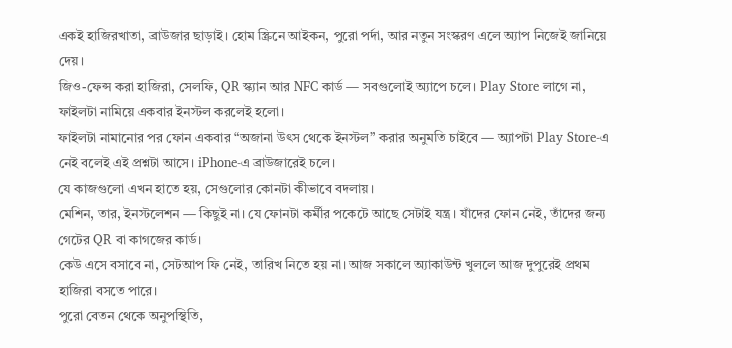একই হাজিরখাতা, ব্রাউজার ছাড়াই। হোম স্ক্রিনে আইকন, পুরো পর্দা, আর নতুন সংস্করণ এলে অ্যাপ নিজেই জানিয়ে দেয়।
জিও-ফেন্স করা হাজিরা, সেলফি, QR স্ক্যান আর NFC কার্ড — সবগুলোই অ্যাপে চলে। Play Store লাগে না, ফাইলটা নামিয়ে একবার ইনস্টল করলেই হলো।
ফাইলটা নামানোর পর ফোন একবার “অজানা উৎস থেকে ইনস্টল” করার অনুমতি চাইবে — অ্যাপটা Play Store-এ নেই বলেই এই প্রশ্নটা আসে। iPhone-এ ব্রাউজারেই চলে।
যে কাজগুলো এখন হাতে হয়, সেগুলোর কোনটা কীভাবে বদলায়।
মেশিন, তার, ইনস্টলেশন — কিছুই না। যে ফোনটা কর্মীর পকেটে আছে সেটাই যন্ত্র। যাঁদের ফোন নেই, তাঁদের জন্য গেটের QR বা কাগজের কার্ড।
কেউ এসে বসাবে না, সেটআপ ফি নেই, তারিখ নিতে হয় না। আজ সকালে অ্যাকাউন্ট খুললে আজ দুপুরেই প্রথম হাজিরা বসতে পারে।
পুরো বেতন থেকে অনুপস্থিতি,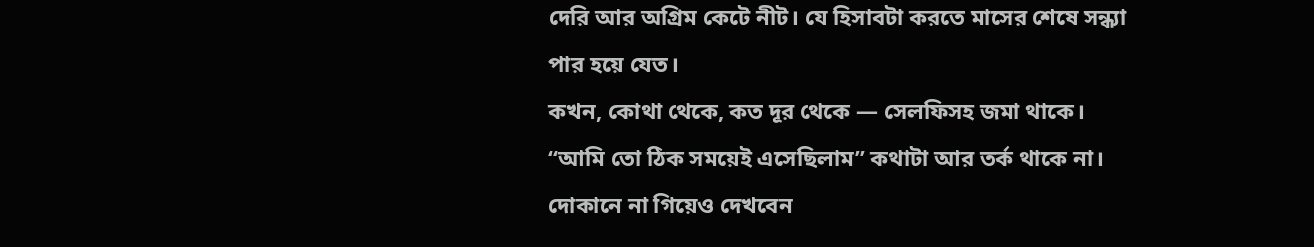দেরি আর অগ্রিম কেটে নীট। যে হিসাবটা করতে মাসের শেষে সন্ধ্যা পার হয়ে যেত।
কখন, কোথা থেকে, কত দূর থেকে — সেলফিসহ জমা থাকে। “আমি তো ঠিক সময়েই এসেছিলাম” কথাটা আর তর্ক থাকে না।
দোকানে না গিয়েও দেখবেন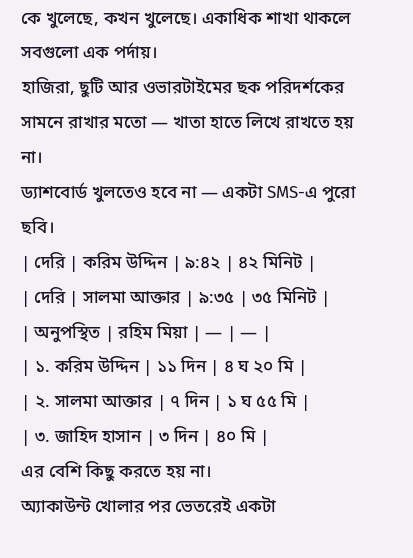কে খুলেছে, কখন খুলেছে। একাধিক শাখা থাকলে সবগুলো এক পর্দায়।
হাজিরা, ছুটি আর ওভারটাইমের ছক পরিদর্শকের সামনে রাখার মতো — খাতা হাতে লিখে রাখতে হয় না।
ড্যাশবোর্ড খুলতেও হবে না — একটা SMS-এ পুরো ছবি।
| দেরি | করিম উদ্দিন | ৯:৪২ | ৪২ মিনিট |
| দেরি | সালমা আক্তার | ৯:৩৫ | ৩৫ মিনিট |
| অনুপস্থিত | রহিম মিয়া | — | — |
| ১. করিম উদ্দিন | ১১ দিন | ৪ ঘ ২০ মি |
| ২. সালমা আক্তার | ৭ দিন | ১ ঘ ৫৫ মি |
| ৩. জাহিদ হাসান | ৩ দিন | ৪০ মি |
এর বেশি কিছু করতে হয় না।
অ্যাকাউন্ট খোলার পর ভেতরেই একটা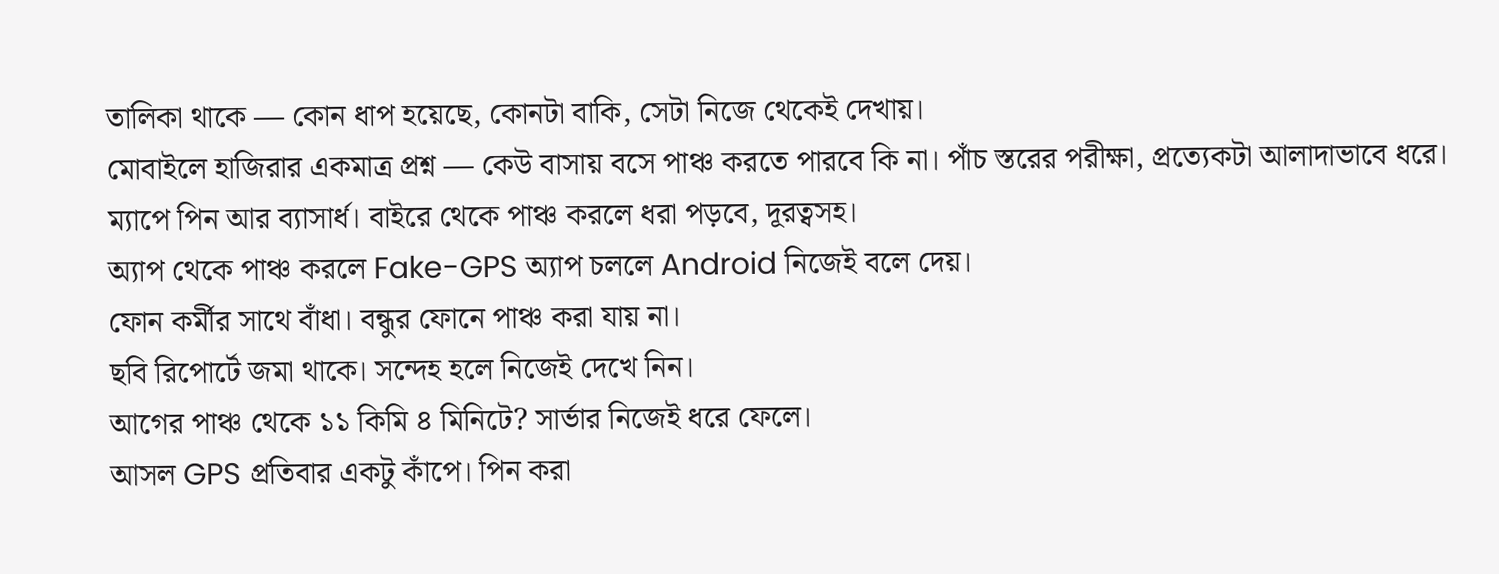তালিকা থাকে — কোন ধাপ হয়েছে, কোনটা বাকি, সেটা নিজে থেকেই দেখায়।
মোবাইলে হাজিরার একমাত্র প্রশ্ন — কেউ বাসায় বসে পাঞ্চ করতে পারবে কি না। পাঁচ স্তরের পরীক্ষা, প্রত্যেকটা আলাদাভাবে ধরে।
ম্যাপে পিন আর ব্যাসার্ধ। বাইরে থেকে পাঞ্চ করলে ধরা পড়বে, দূরত্বসহ।
অ্যাপ থেকে পাঞ্চ করলে Fake-GPS অ্যাপ চললে Android নিজেই বলে দেয়।
ফোন কর্মীর সাথে বাঁধা। বন্ধুর ফোনে পাঞ্চ করা যায় না।
ছবি রিপোর্টে জমা থাকে। সন্দেহ হলে নিজেই দেখে নিন।
আগের পাঞ্চ থেকে ১১ কিমি ৪ মিনিটে? সার্ভার নিজেই ধরে ফেলে।
আসল GPS প্রতিবার একটু কাঁপে। পিন করা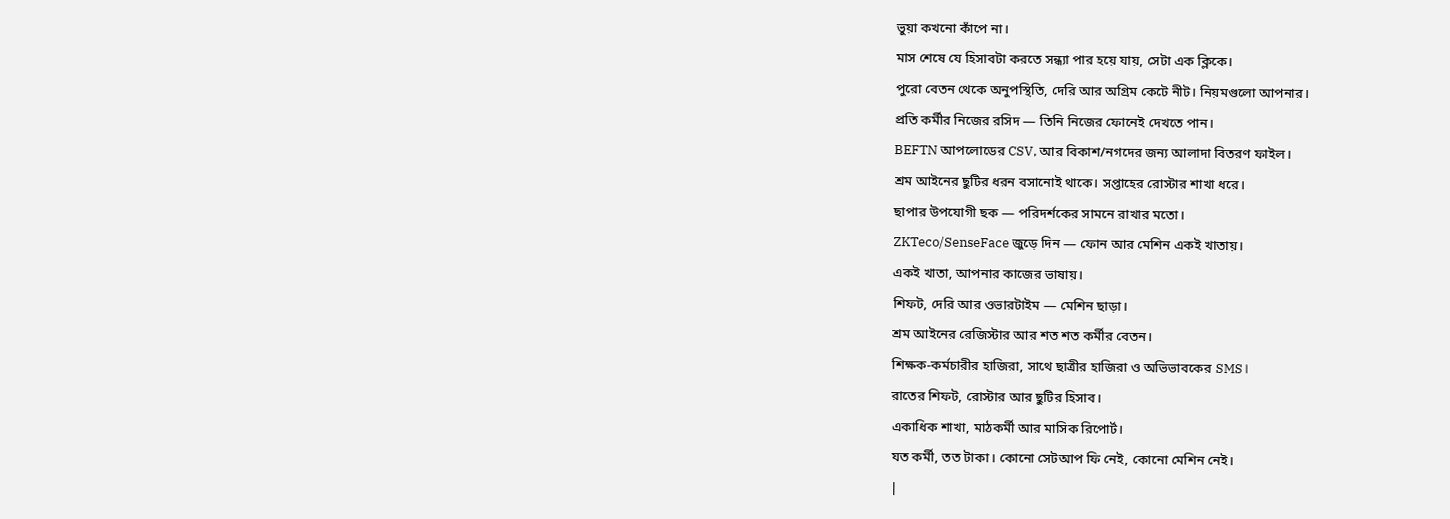ভুয়া কখনো কাঁপে না।
মাস শেষে যে হিসাবটা করতে সন্ধ্যা পার হয়ে যায়, সেটা এক ক্লিকে।
পুরো বেতন থেকে অনুপস্থিতি, দেরি আর অগ্রিম কেটে নীট। নিয়মগুলো আপনার।
প্রতি কর্মীর নিজের রসিদ — তিনি নিজের ফোনেই দেখতে পান।
BEFTN আপলোডের CSV, আর বিকাশ/নগদের জন্য আলাদা বিতরণ ফাইল।
শ্রম আইনের ছুটির ধরন বসানোই থাকে। সপ্তাহের রোস্টার শাখা ধরে।
ছাপার উপযোগী ছক — পরিদর্শকের সামনে রাখার মতো।
ZKTeco/SenseFace জুড়ে দিন — ফোন আর মেশিন একই খাতায়।
একই খাতা, আপনার কাজের ভাষায়।
শিফট, দেরি আর ওভারটাইম — মেশিন ছাড়া।
শ্রম আইনের রেজিস্টার আর শত শত কর্মীর বেতন।
শিক্ষক-কর্মচারীর হাজিরা, সাথে ছাত্রীর হাজিরা ও অভিভাবকের SMS।
রাতের শিফট, রোস্টার আর ছুটির হিসাব।
একাধিক শাখা, মাঠকর্মী আর মাসিক রিপোর্ট।
যত কর্মী, তত টাকা। কোনো সেটআপ ফি নেই, কোনো মেশিন নেই।
|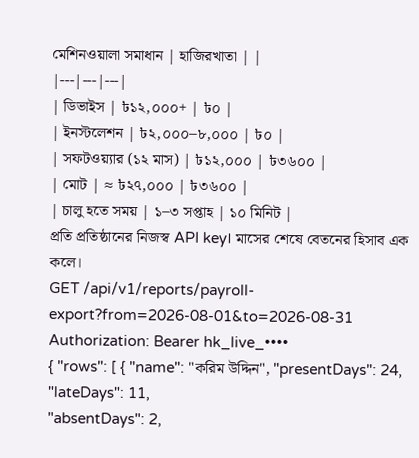মেশিনওয়ালা সমাধান | হাজিরখাতা | |
|---|---|---|
| ডিভাইস | ৳১২,০০০+ | ৳০ |
| ইনস্টলেশন | ৳২,০০০–৮,০০০ | ৳০ |
| সফটওয়্যার (১২ মাস) | ৳১২,০০০ | ৳৩৬০০ |
| মোট | ≈ ৳২৭,০০০ | ৳৩৬০০ |
| চালু হতে সময় | ১–৩ সপ্তাহ | ১০ মিনিট |
প্রতি প্রতিষ্ঠানের নিজস্ব API key। মাসের শেষে বেতনের হিসাব এক কলে।
GET /api/v1/reports/payroll-export?from=2026-08-01&to=2026-08-31
Authorization: Bearer hk_live_••••
{ "rows": [ { "name": "করিম উদ্দিন", "presentDays": 24, "lateDays": 11,
"absentDays": 2,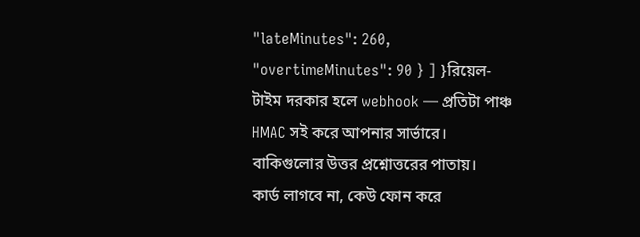"lateMinutes": 260, "overtimeMinutes": 90 } ] }রিয়েল-টাইম দরকার হলে webhook — প্রতিটা পাঞ্চ HMAC সই করে আপনার সার্ভারে।
বাকিগুলোর উত্তর প্রশ্নোত্তরের পাতায়।
কার্ড লাগবে না, কেউ ফোন করে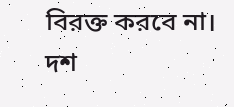বিরক্ত করবে না। দশ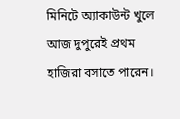মিনিটে অ্যাকাউন্ট খুলে আজ দুপুরেই প্রথম হাজিরা বসাতে পারেন।